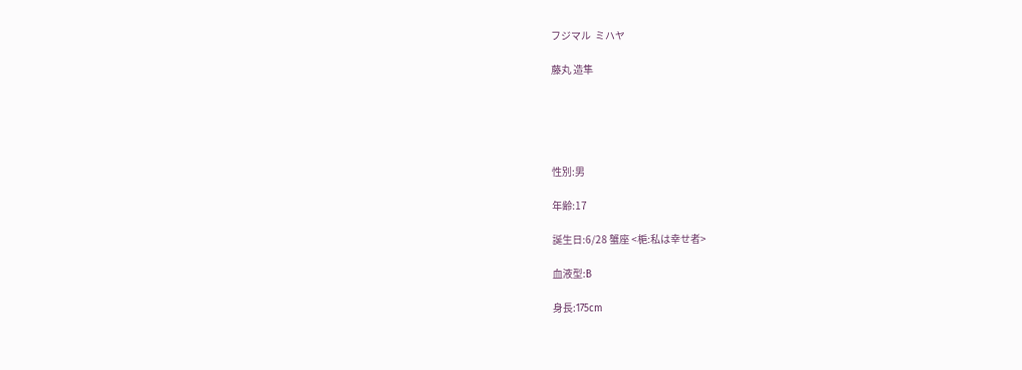フジマル  ミハヤ

藤丸 造隼





性別:男

年齢:17

誕生日:6/28 蟹座 <梔:私は幸せ者>

血液型:B

身長:175cm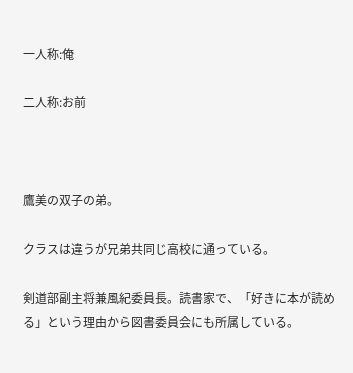一人称:俺

二人称:お前



鷹美の双子の弟。

クラスは違うが兄弟共同じ高校に通っている。

剣道部副主将兼風紀委員長。読書家で、「好きに本が読める」という理由から図書委員会にも所属している。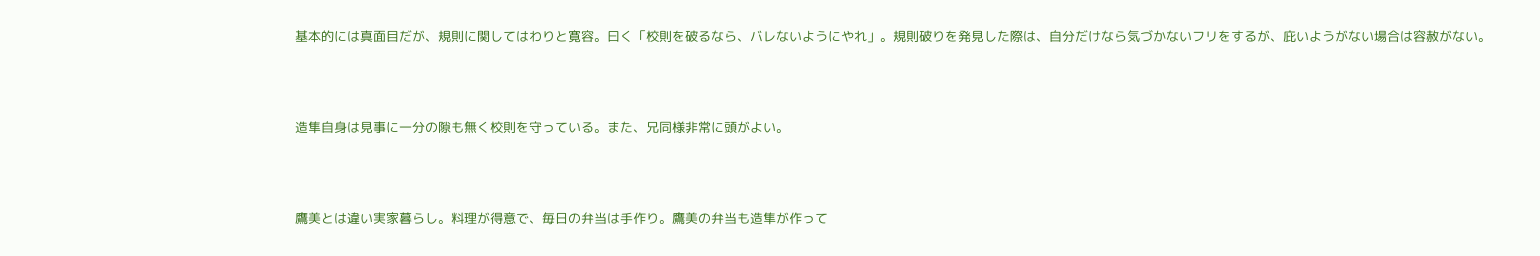基本的には真面目だが、規則に関してはわりと寛容。曰く「校則を破るなら、バレないようにやれ」。規則破りを発見した際は、自分だけなら気づかないフリをするが、庇いようがない場合は容赦がない。



造隼自身は見事に一分の隙も無く校則を守っている。また、兄同様非常に頭がよい。



鷹美とは違い実家暮らし。料理が得意で、毎日の弁当は手作り。鷹美の弁当も造隼が作って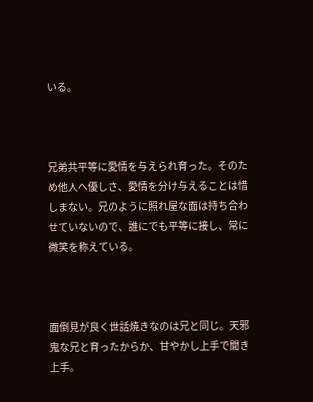いる。



兄弟共平等に愛情を与えられ育った。そのため他人へ優しさ、愛情を分け与えることは惜しまない。兄のように照れ屋な面は持ち合わせていないので、誰にでも平等に接し、常に微笑を称えている。



面倒見が良く世話焼きなのは兄と同じ。天邪鬼な兄と育ったからか、甘やかし上手で聞き上手。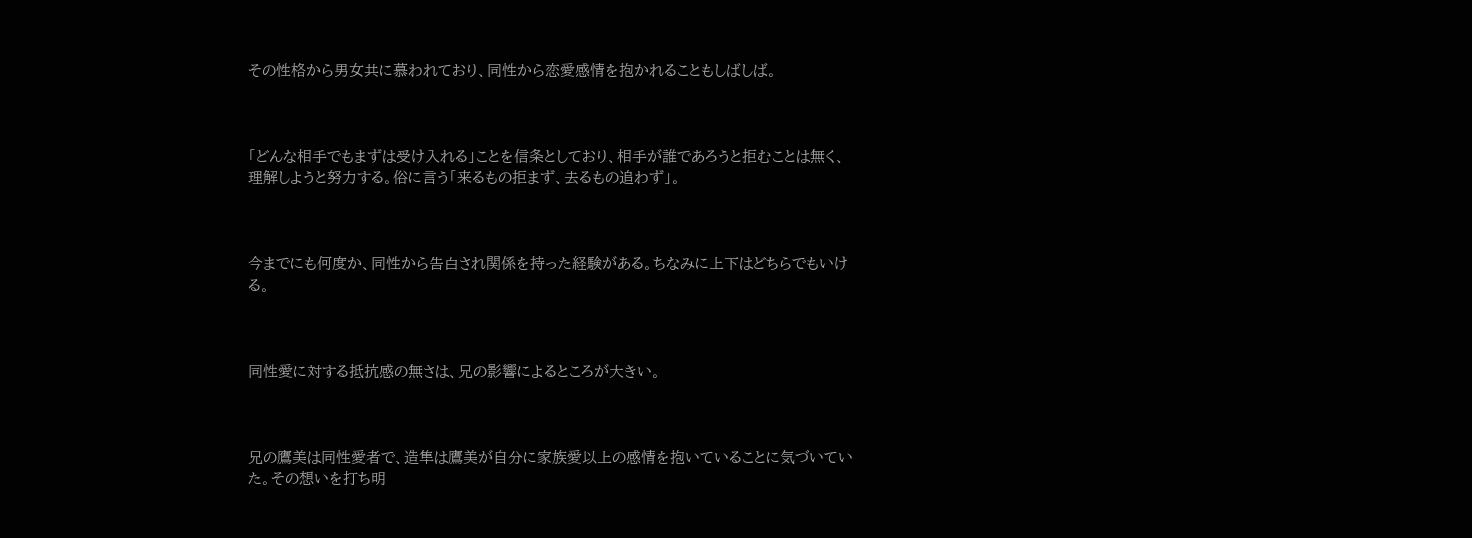その性格から男女共に慕われており、同性から恋愛感情を抱かれることもしばしば。



「どんな相手でもまずは受け入れる」ことを信条としており、相手が誰であろうと拒むことは無く、理解しようと努力する。俗に言う「来るもの拒まず、去るもの追わず」。



今までにも何度か、同性から告白され関係を持った経験がある。ちなみに上下はどちらでもいける。



同性愛に対する抵抗感の無さは、兄の影響によるところが大きい。



兄の鷹美は同性愛者で、造隼は鷹美が自分に家族愛以上の感情を抱いていることに気づいていた。その想いを打ち明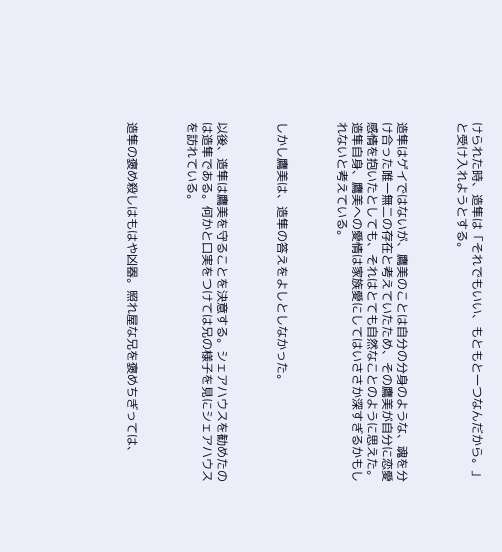けられた時、造隼は「それでもいい、もともと一つなんだから。」と受け入れようとする。



造隼はゲイではないが、鷹美のことは自分の分身のような、魂を分け合った唯一無二の存在と考えていたため、その鷹美が自分に恋愛感情を抱いたとしても、それはとても自然なことのように思えた。造隼自身、鷹美への愛情は家族愛にしてはいささか深すぎるかもしれないと考えている。



しかし鷹美は、造隼の答えをよしとしなかった。



以後、造隼は鷹美を守ることを決意する。シェアハウスを勧めたのは造隼である。何かと口実をつけては兄の様子を見にシェアハウスを訪れている。



造隼の褒め殺しはもはや凶器。照れ屋な兄を褒めちぎっては、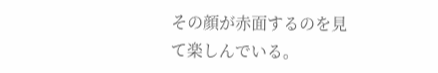その顔が赤面するのを見て楽しんでいる。